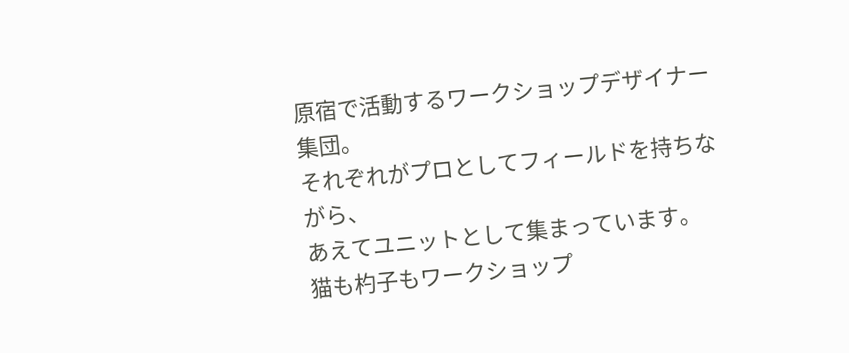原宿で活動するワークショップデザイナー集団。
それぞれがプロとしてフィールドを持ちながら、
あえてユニットとして集まっています。
猫も杓子もワークショップ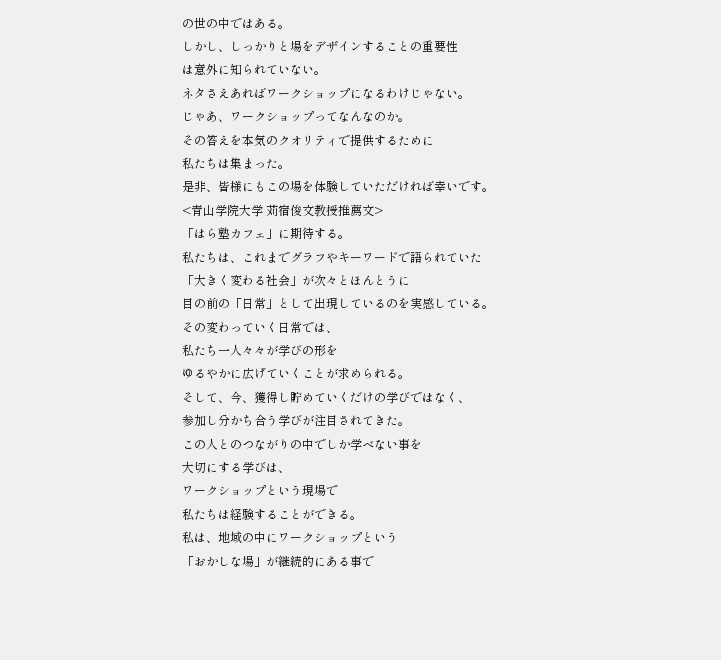の世の中ではある。
しかし、しっかりと場をデザインすることの重要性
は意外に知られていない。
ネタさえあればワークショップになるわけじゃない。
じゃあ、ワークショップってなんなのか。
その答えを本気のクオリティで提供するために
私たちは集まった。
是非、皆様にもこの場を体験していただければ幸いです。
<青山学院大学 苅宿俊文教授推薦文>
「はら塾カフェ」に期待する。
私たちは、これまでグラフやキーワードで語られていた
「大きく変わる社会」が次々とほんとうに
目の前の「日常」として出現しているのを実感している。
その変わっていく日常では、
私たち一人々々が学びの形を
ゆるやかに広げていくことが求められる。
そして、今、獲得し貯めていくだけの学びではなく、
参加し分かち合う学びが注目されてきた。
この人とのつながりの中でしか学べない事を
大切にする学びは、
ワークショップという現場で
私たちは経験することができる。
私は、地域の中にワークショップという
「おかしな場」が継続的にある事で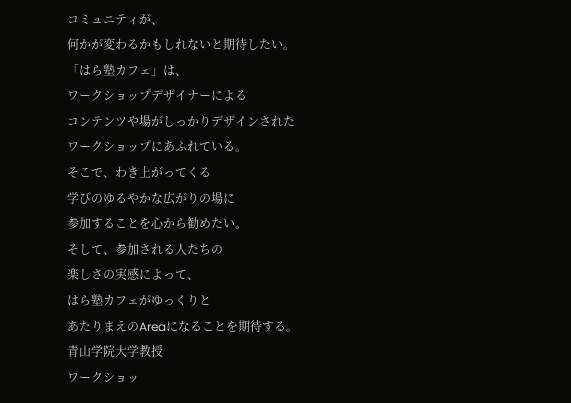コミュニティが、
何かが変わるかもしれないと期待したい。
「はら塾カフェ」は、
ワークショップデザイナーによる
コンテンツや場がしっかりデザインされた
ワークショップにあふれている。
そこで、わき上がってくる
学びのゆるやかな広がりの場に
参加することを心から勧めたい。
そして、参加される人たちの
楽しさの実感によって、
はら塾カフェがゆっくりと
あたりまえのAreaになることを期待する。
青山学院大学教授
ワークショッ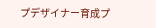プデザイナー育成プ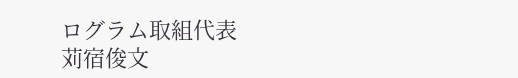ログラム取組代表
苅宿俊文